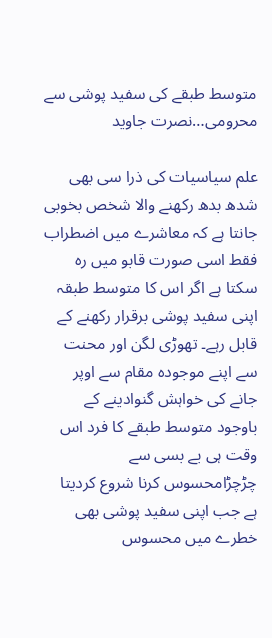متوسط طبقے کی سفید پوشی سے محرومی…نصرت جاوید

علم سیاسیات کی ذرا سی بھی شدھ بدھ رکھنے والا شخص بخوبی جانتا ہے کہ معاشرے میں اضطراب فقط اسی صورت قابو میں رہ سکتا ہے اگر اس کا متوسط طبقہ اپنی سفید پوشی برقرار رکھنے کے قابل رہے۔ تھوڑی لگن اور محنت سے اپنے موجودہ مقام سے اوپر جانے کی خواہش گنوادینے کے باوجود متوسط طبقے کا فرد اس وقت ہی بے بسی سے چڑچڑامحسوس کرنا شروع کردیتا ہے جب اپنی سفید پوشی بھی خطرے میں محسوس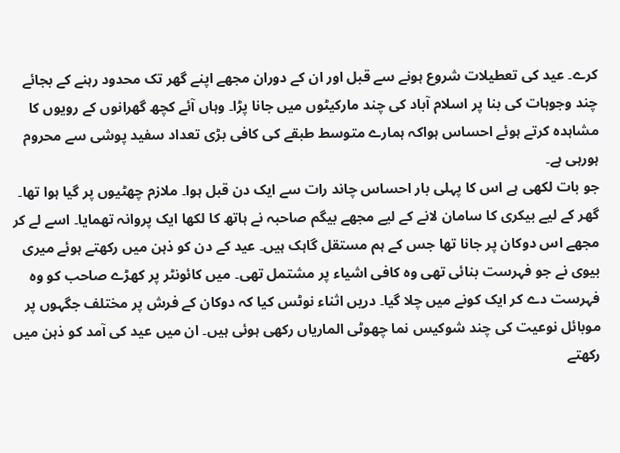کرے۔ عید کی تعطیلات شروع ہونے سے قبل اور ان کے دوران مجھے اپنے گھر تک محدود رہنے کے بجائے چند وجوہات کی بنا پر اسلام آباد کی چند مارکیٹوں میں جانا پڑا۔ وہاں آئے کچھ گھرانوں کے رویوں کا مشاہدہ کرتے ہوئے احساس ہواکہ ہمارے متوسط طبقے کی کافی بڑی تعداد سفید پوشی سے محروم ہورہی ہے۔
جو بات لکھی ہے اس کا پہلی بار احساس چاند رات سے ایک دن قبل ہوا۔ ملازم چھٹیوں پر گیا ہوا تھا۔ گھر کے لیے بیکری کا سامان لانے کے لیے مجھے بیگم صاحبہ نے ہاتھ کا لکھا ایک پروانہ تھمایا۔ اسے لے کر مجھے اس دوکان پر جانا تھا جس کے ہم مستقل گاہک ہیں۔ عید کے دن کو ذہن میں رکھتے ہوئے میری بیوی نے جو فہرست بنائی تھی وہ کافی اشیاء پر مشتمل تھی۔ میں کائونٹر پر کھڑے صاحب کو وہ فہرست دے کر ایک کونے میں چلا گیا۔ دریں اثناء نوٹس کیا کہ دوکان کے فرش پر مختلف جگہوں پر موبائل نوعیت کی چند شوکیس نما چھوٹی الماریاں رکھی ہوئی ہیں۔ ان میں عید کی آمد کو ذہن میں رکھتے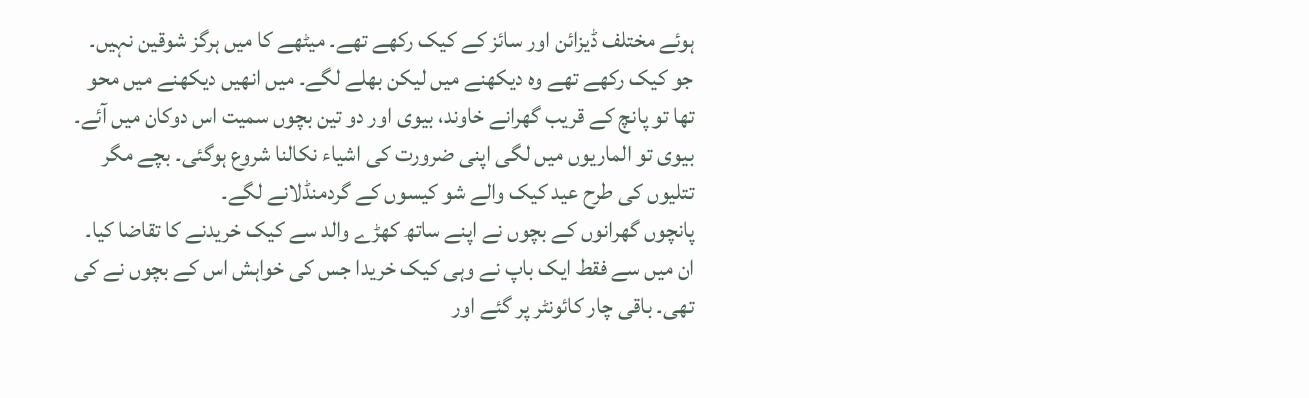ہوئے مختلف ڈیزائن اور سائز کے کیک رکھے تھے۔ میٹھے کا میں ہرگز شوقین نہیں۔ جو کیک رکھے تھے وہ دیکھنے میں لیکن بھلے لگے۔ میں انھیں دیکھنے میں محو تھا تو پانچ کے قریب گھرانے خاوند، بیوی اور دو تین بچوں سمیت اس دوکان میں آئے۔ بیوی تو الماریوں میں لگی اپنی ضرورت کی اشیاء نکالنا شروع ہوگئی۔ بچے مگر تتلیوں کی طرح عید کیک والے شو کیسوں کے گردمنڈلانے لگے۔
پانچوں گھرانوں کے بچوں نے اپنے ساتھ کھڑے والد سے کیک خریدنے کا تقاضا کیا۔ ان میں سے فقط ایک باپ نے وہی کیک خریدا جس کی خواہش اس کے بچوں نے کی تھی۔ باقی چار کائونٹر پر گئے اور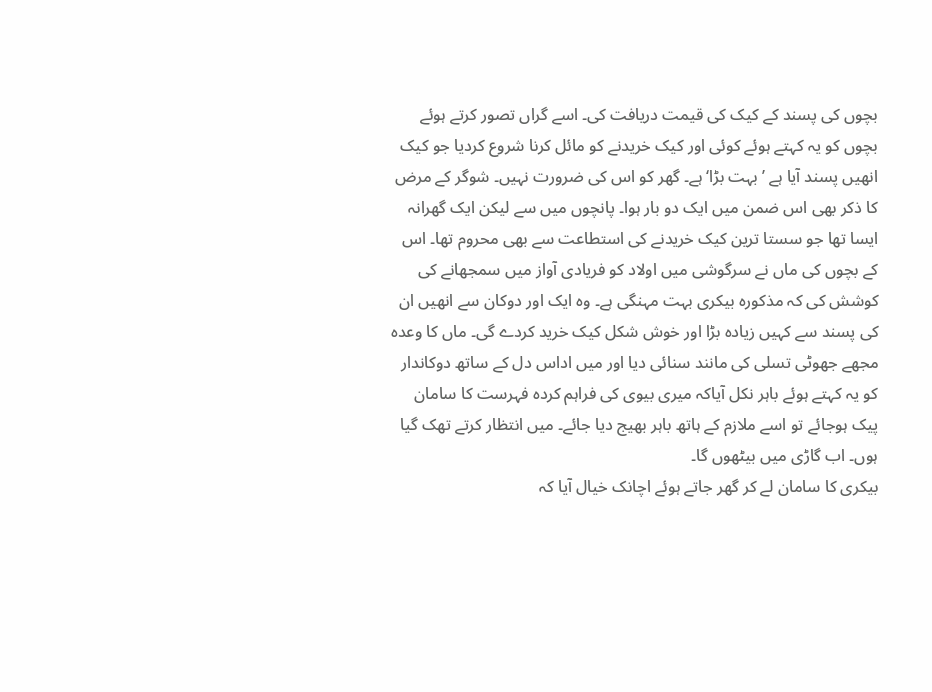بچوں کی پسند کے کیک کی قیمت دریافت کی۔ اسے گراں تصور کرتے ہوئے بچوں کو یہ کہتے ہوئے کوئی اور کیک خریدنے کو مائل کرنا شروع کردیا جو کیک انھیں پسند آیا ہے ’بہت بڑا‘ ہے۔ گھر کو اس کی ضرورت نہیں۔ شوگر کے مرض کا ذکر بھی اس ضمن میں ایک دو بار ہوا۔ پانچوں میں سے لیکن ایک گھرانہ ایسا تھا جو سستا ترین کیک خریدنے کی استطاعت سے بھی محروم تھا۔ اس کے بچوں کی ماں نے سرگوشی میں اولاد کو فریادی آواز میں سمجھانے کی کوشش کی کہ مذکورہ بیکری بہت مہنگی ہے۔ وہ ایک اور دوکان سے انھیں ان کی پسند سے کہیں زیادہ بڑا اور خوش شکل کیک خرید کردے گی۔ ماں کا وعدہ مجھے جھوٹی تسلی کی مانند سنائی دیا اور میں اداس دل کے ساتھ دوکاندار کو یہ کہتے ہوئے باہر نکل آیاکہ میری بیوی کی فراہم کردہ فہرست کا سامان پیک ہوجائے تو اسے ملازم کے ہاتھ باہر بھیج دیا جائے۔ میں انتظار کرتے تھک گیا ہوں۔ اب گاڑی میں بیٹھوں گا۔
بیکری کا سامان لے کر گھر جاتے ہوئے اچانک خیال آیا کہ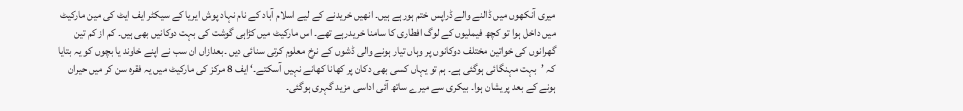میری آنکھوں میں ڈالنے والے ڈراپس ختم ہورہے ہیں۔ انھیں خریدنے کے لیے اسلام آباد کے نام نہاد پوش ایریا کے سیکٹر ایف ایٹ کی مین مارکیٹ میں داخل ہوا تو کچھ فیملیوں کے لوگ افطاری کا سامنا خریدرہے تھے۔ اس مارکیٹ میں کڑاہی گوشت کی بہت دوکانیں بھی ہیں۔ کم از کم تین گھرانوں کی خواتین مختلف دوکانوں پر وہاں تیار ہونے والی ڈشوں کے نرخ معلوم کرتی سنائی دیں ۔بعدازاں ان سب نے اپنے خاوند یا بچوں کو یہ بتایا کہ ’بہت مہنگائی ہوگئی ہے۔ ہم تو یہاں کسی بھی دکان پر کھانا کھانے نہیں آسکتے۔‘ ایف 8 مرکز کی مارکیٹ میں یہ فقرہ سن کر میں حیران ہونے کے بعد پریشان ہوا۔ بیکری سے میرے ساتھ آئی اداسی مزید گہری ہوگئی۔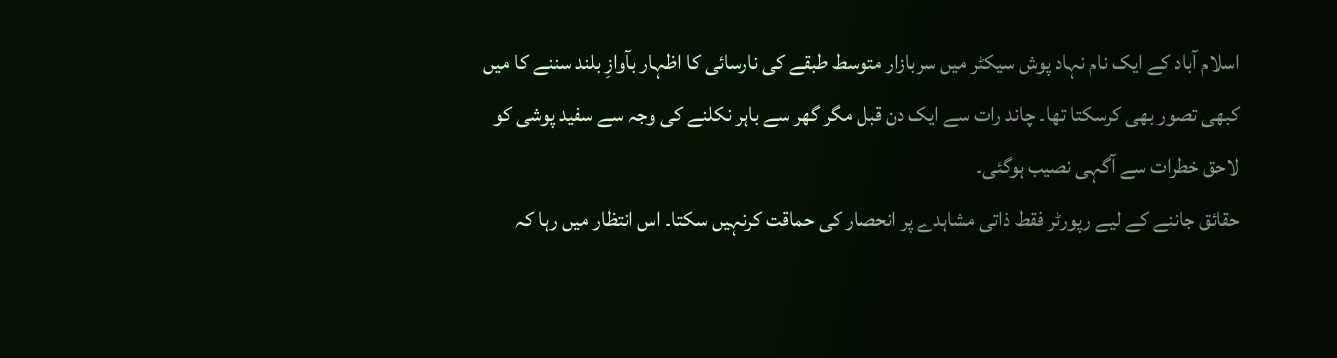اسلام آباد کے ایک نام نہاد پوش سیکٹر میں سربازار متوسط طبقے کی نارسائی کا اظہار بآوازِ بلند سننے کا میں کبھی تصور بھی کرسکتا تھا۔ چاند رات سے ایک دن قبل مگر گھر سے باہر نکلنے کی وجہ سے سفید پوشی کو لاحق خطرات سے آگہی نصیب ہوگئی۔
حقائق جاننے کے لیے رپورٹر فقط ذاتی مشاہدے پر انحصار کی حماقت کرنہیں سکتا۔ اس انتظار میں رہا کہ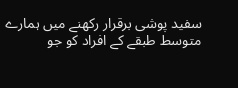سفید پوشی برقرار رکھنے میں ہمارے متوسط طبقے کے افراد کو جو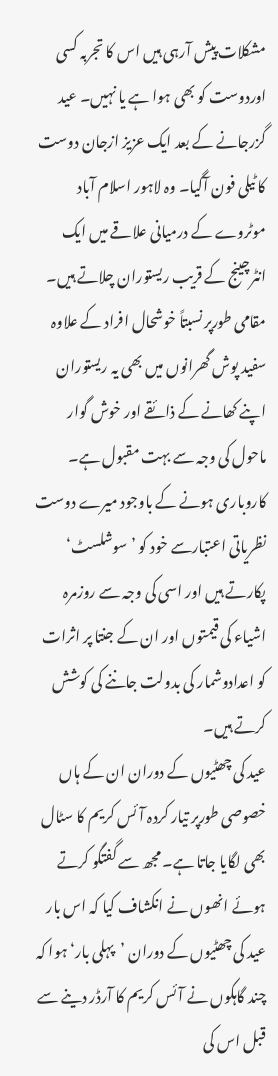مشکلات پیش آرہی ہیں اس کا تجربہ کسی اوردوست کو بھی ہوا ہے یا نہیں۔ عید گزرجانے کے بعد ایک عزیز ازجان دوست کا ٹیلی فون آگیا۔ وہ لاہور اسلام آباد موٹروے کے درمیانی علاقے میں ایک انٹرچینج کے قریب ریستوران چلاتے ہیں۔ مقامی طورپر نسبتاً خوشحال افراد کے علاوہ سفید پوش گھرانوں میں بھی یہ ریستوران اپنے کھانے کے ذائقے اور خوش گوار ماحول کی وجہ سے بہت مقبول ہے۔ کاروباری ہونے کے باوجود میرے دوست نظریاتی اعتبارسے خود کو ’سوشلسٹ‘ پکارتے ہیں اور اسی کی وجہ سے روزمرہ اشیاء کی قیمتوں اور ان کے جنتا پر اثرات کو اعدادوشمار کی بدولت جاننے کی کوشش کرتے ہیں۔
عید کی چھٹیوں کے دوران ان کے ہاں خصوصی طورپر تیار کردہ آئس کریم کا سٹال بھی لگایا جاتا ہے۔ مجھ سے گفتگو کرتے ہوئے انھوں نے انکشاف کیا کہ اس بار عید کی چھٹیوں کے دوران ’پہلی بار‘ ہوا کہ چند گاہکوں نے آئس کریم کا آرڈر دینے سے قبل اس کی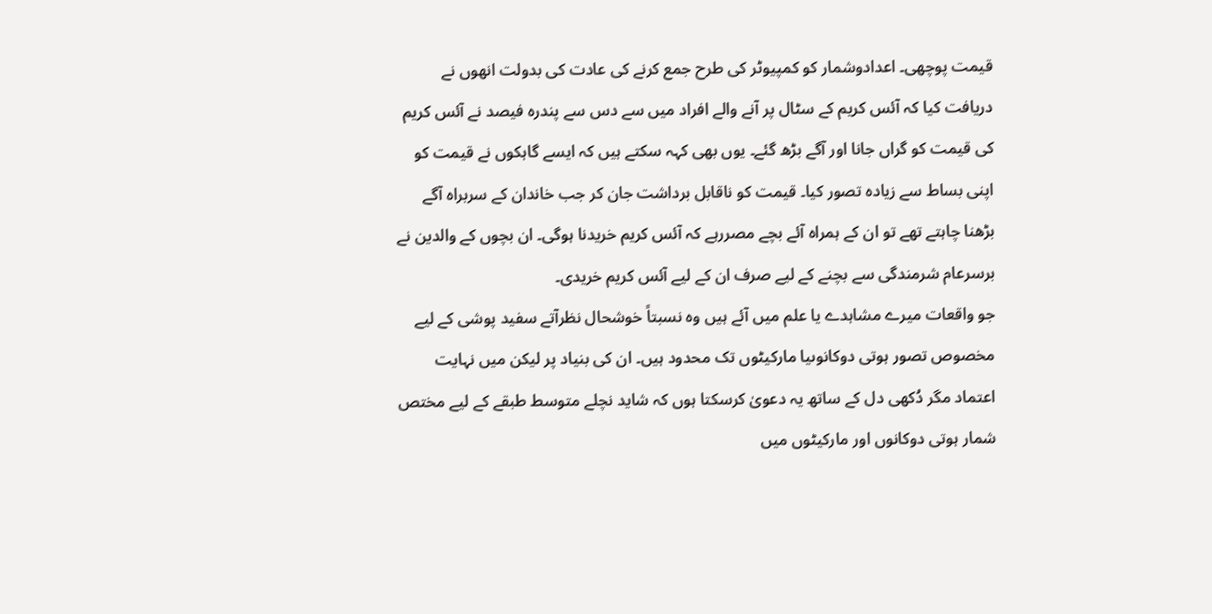قیمت پوچھی۔ اعدادوشمار کو کمپیوٹر کی طرح جمع کرنے کی عادت کی بدولت انھوں نے دریافت کیا کہ آئس کریم کے سٹال پر آنے والے افراد میں سے دس سے پندرہ فیصد نے آئس کریم کی قیمت کو گراں جانا اور آگے بڑھ گئے۔ یوں بھی کہہ سکتے ہیں کہ ایسے گاہکوں نے قیمت کو اپنی بساط سے زیادہ تصور کیا۔ قیمت کو ناقابل برداشت جان کر جب خاندان کے سربراہ آگے بڑھنا چاہتے تھے تو ان کے ہمراہ آئے بچے مصررہے کہ آئس کریم خریدنا ہوگی۔ ان بچوں کے والدین نے برسرعام شرمندگی سے بچنے کے لیے صرف ان کے لیے آئس کریم خریدی۔
جو واقعات میرے مشاہدے یا علم میں آئے ہیں وہ نسبتاً خوشحال نظرآتے سفید پوشی کے لیے مخصوص تصور ہوتی دوکانوںیا مارکیٹوں تک محدود ہیں۔ ان کی بنیاد پر لیکن میں نہایت اعتماد مگر دُکھی دل کے ساتھ یہ دعویٰ کرسکتا ہوں کہ شاید نچلے متوسط طبقے کے لیے مختص شمار ہوتی دوکانوں اور مارکیٹوں میں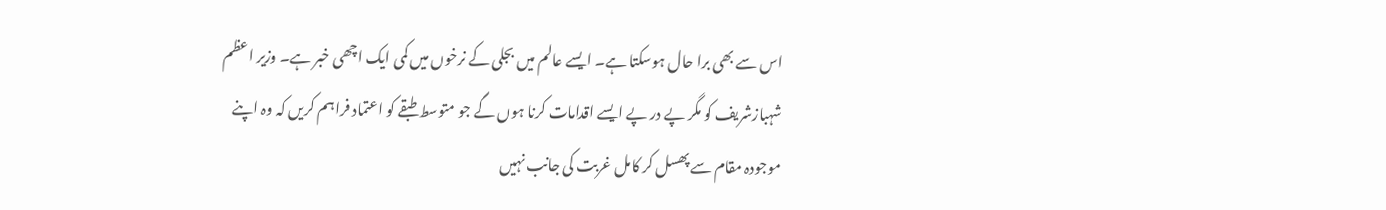اس سے بھی برا حال ہوسکتا ہے۔ ایسے عالم میں بجلی کے نرخوں میں کمی ایک اچھی خبر ہے۔ وزیر اعظم شہبازشریف کو مگر پے در پے ایسے اقدامات کرنا ہوں گے جو متوسط طبقے کو اعتماد فراہم کریں کہ وہ اپنے موجودہ مقام سے پھسل کر کامل غربت کی جانب نہیں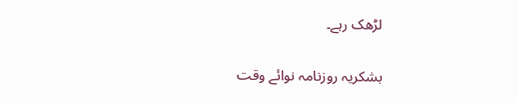لڑھک رہے۔

بشکریہ روزنامہ نوائے وقت